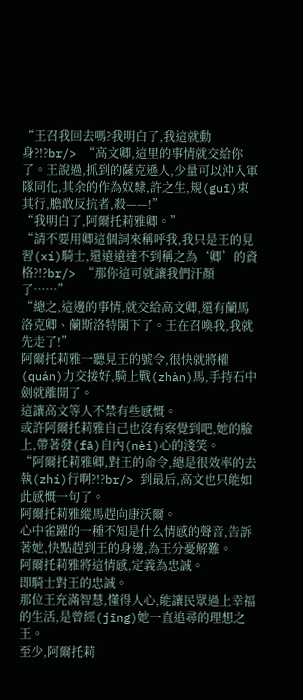“王召我回去嗎?我明白了,我這就動身?!?br/> “高文卿,這里的事情就交給你了。王說過,抓到的薩克遜人,少量可以沖入軍隊同化,其余的作為奴隸,許之生,規(guī)束其行,膽敢反抗者,殺——!”
“我明白了,阿爾托莉雅卿。”
“請不要用卿這個詞來稱呼我,我只是王的見習(xí)騎士,還遠遠達不到稱之為‘卿’的資格?!?br/> “那你這可就讓我們汗顏了……”
“總之,這邊的事情,就交給高文卿,還有蘭馬洛克卿、蘭斯洛特閣下了。王在召喚我,我就先走了!”
阿爾托莉雅一聽見王的號令,很快就將權(quán)力交接好,騎上戰(zhàn)馬,手持石中劍就離開了。
這讓高文等人不禁有些感慨。
或許阿爾托莉雅自己也沒有察覺到吧,她的臉上,帶著發(fā)自內(nèi)心的淺笑。
“阿爾托莉雅卿,對王的命令,總是很效率的去執(zhí)行啊?!?br/> 到最后,高文也只能如此感慨一句了。
阿爾托莉雅縱馬趕向康沃爾。
心中雀躍的一種不知是什么情感的聲音,告訴著她,快點趕到王的身邊,為王分憂解難。
阿爾托莉雅將這情感,定義為忠誠。
即騎士對王的忠誠。
那位王充滿智慧,懂得人心,能讓民眾過上幸福的生活,是曾經(jīng)她一直追尋的理想之王。
至少,阿爾托莉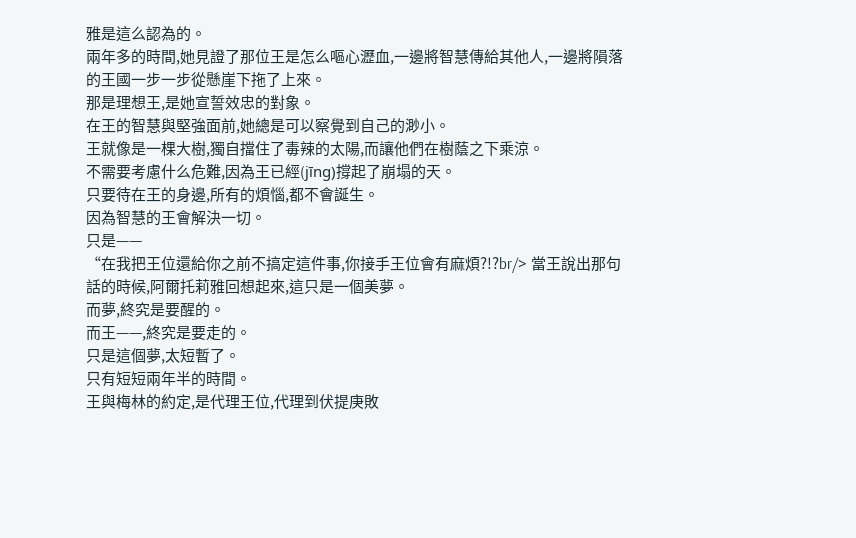雅是這么認為的。
兩年多的時間,她見證了那位王是怎么嘔心瀝血,一邊將智慧傳給其他人,一邊將隕落的王國一步一步從懸崖下拖了上來。
那是理想王,是她宣誓效忠的對象。
在王的智慧與堅強面前,她總是可以察覺到自己的渺小。
王就像是一棵大樹,獨自擋住了毒辣的太陽,而讓他們在樹蔭之下乘涼。
不需要考慮什么危難,因為王已經(jīng)撐起了崩塌的天。
只要待在王的身邊,所有的煩惱,都不會誕生。
因為智慧的王會解決一切。
只是——
“在我把王位還給你之前不搞定這件事,你接手王位會有麻煩?!?br/> 當王說出那句話的時候,阿爾托莉雅回想起來,這只是一個美夢。
而夢,終究是要醒的。
而王——,終究是要走的。
只是這個夢,太短暫了。
只有短短兩年半的時間。
王與梅林的約定,是代理王位,代理到伏提庚敗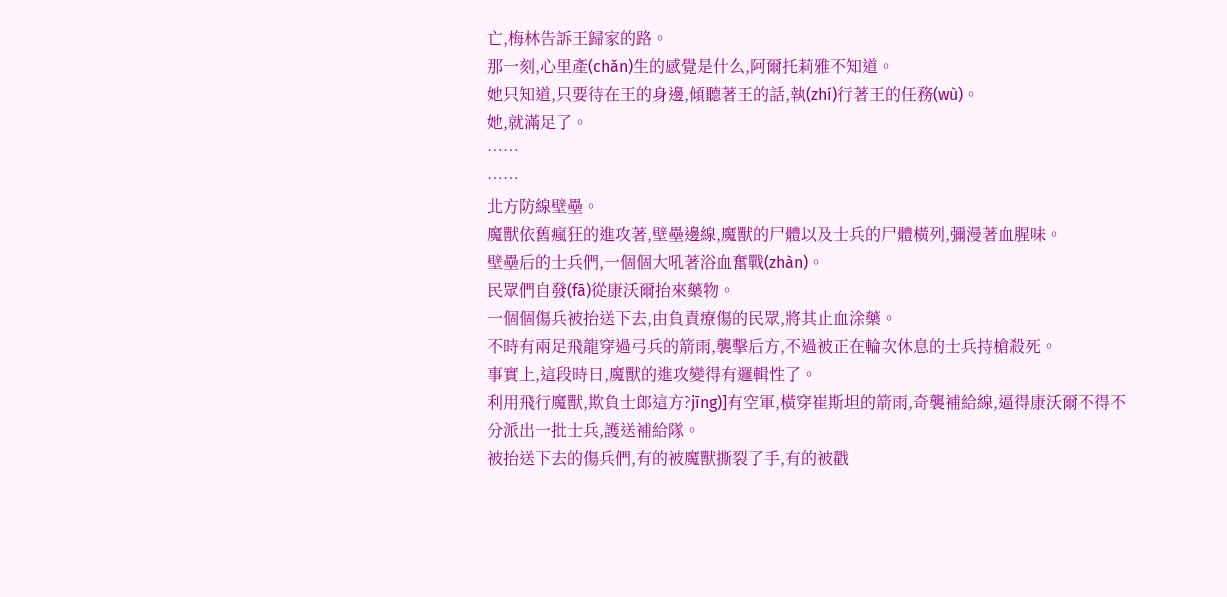亡,梅林告訴王歸家的路。
那一刻,心里產(chǎn)生的感覺是什么,阿爾托莉雅不知道。
她只知道,只要待在王的身邊,傾聽著王的話,執(zhí)行著王的任務(wù)。
她,就滿足了。
……
……
北方防線壁壘。
魔獸依舊瘋狂的進攻著,壁壘邊線,魔獸的尸體以及士兵的尸體橫列,彌漫著血腥味。
壁壘后的士兵們,一個個大吼著浴血奮戰(zhàn)。
民眾們自發(fā)從康沃爾抬來藥物。
一個個傷兵被抬送下去,由負責療傷的民眾,將其止血涂藥。
不時有兩足飛龍穿過弓兵的箭雨,襲擊后方,不過被正在輪次休息的士兵持槍殺死。
事實上,這段時日,魔獸的進攻變得有邏輯性了。
利用飛行魔獸,欺負士郎這方?jīng)]有空軍,橫穿崔斯坦的箭雨,奇襲補給線,逼得康沃爾不得不分派出一批士兵,護送補給隊。
被抬送下去的傷兵們,有的被魔獸撕裂了手,有的被戳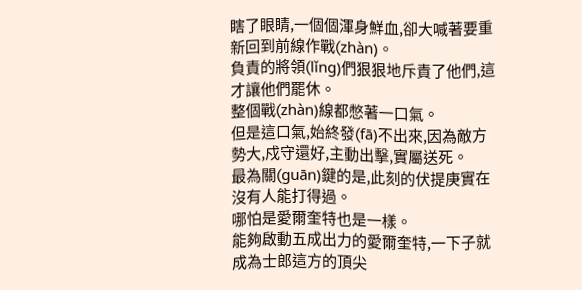瞎了眼睛,一個個渾身鮮血,卻大喊著要重新回到前線作戰(zhàn)。
負責的將領(lǐng)們狠狠地斥責了他們,這才讓他們罷休。
整個戰(zhàn)線都憋著一口氣。
但是這口氣,始終發(fā)不出來,因為敵方勢大,戍守還好,主動出擊,實屬送死。
最為關(guān)鍵的是,此刻的伏提庚實在沒有人能打得過。
哪怕是愛爾奎特也是一樣。
能夠啟動五成出力的愛爾奎特,一下子就成為士郎這方的頂尖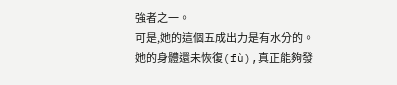強者之一。
可是,她的這個五成出力是有水分的。
她的身體還未恢復(fù),真正能夠發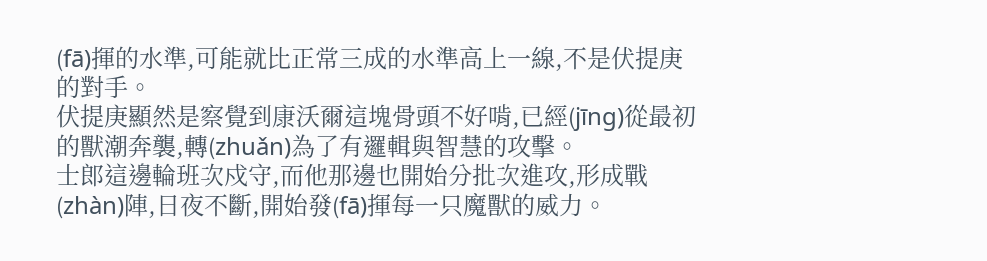(fā)揮的水準,可能就比正常三成的水準高上一線,不是伏提庚的對手。
伏提庚顯然是察覺到康沃爾這塊骨頭不好啃,已經(jīng)從最初的獸潮奔襲,轉(zhuǎn)為了有邏輯與智慧的攻擊。
士郎這邊輪班次戍守,而他那邊也開始分批次進攻,形成戰(zhàn)陣,日夜不斷,開始發(fā)揮每一只魔獸的威力。